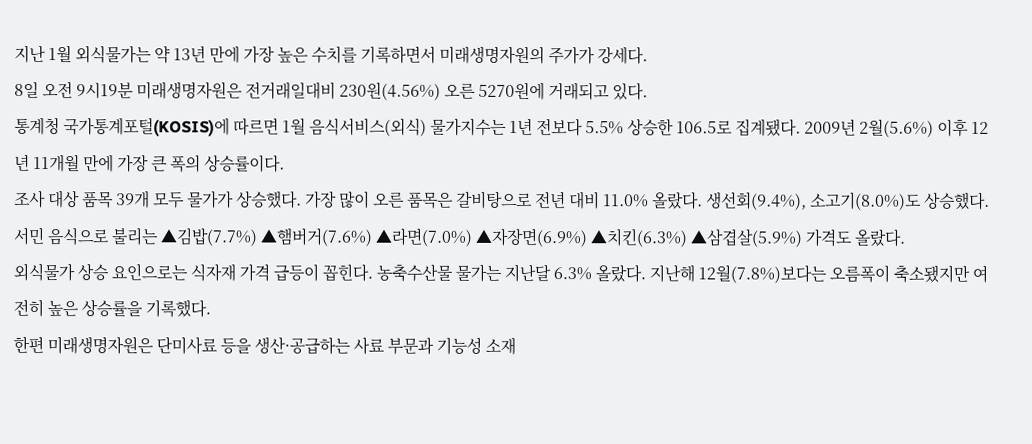지난 1월 외식물가는 약 13년 만에 가장 높은 수치를 기록하면서 미래생명자원의 주가가 강세다.
8일 오전 9시19분 미래생명자원은 전거래일대비 230원(4.56%) 오른 5270원에 거래되고 있다.
통계청 국가통계포털(KOSIS)에 따르면 1월 음식서비스(외식) 물가지수는 1년 전보다 5.5% 상승한 106.5로 집계됐다. 2009년 2월(5.6%) 이후 12년 11개월 만에 가장 큰 폭의 상승률이다.
조사 대상 품목 39개 모두 물가가 상승했다. 가장 많이 오른 품목은 갈비탕으로 전년 대비 11.0% 올랐다. 생선회(9.4%), 소고기(8.0%)도 상승했다. 서민 음식으로 불리는 ▲김밥(7.7%) ▲햄버거(7.6%) ▲라면(7.0%) ▲자장면(6.9%) ▲치킨(6.3%) ▲삼겹살(5.9%) 가격도 올랐다.
외식물가 상승 요인으로는 식자재 가격 급등이 꼽힌다. 농축수산물 물가는 지난달 6.3% 올랐다. 지난해 12월(7.8%)보다는 오름폭이 축소됐지만 여전히 높은 상승률을 기록했다.
한편 미래생명자원은 단미사료 등을 생산·공급하는 사료 부문과 기능성 소재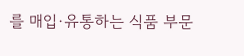를 매입·유통하는 식품 부문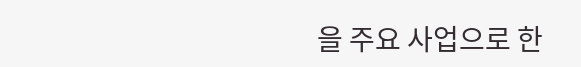을 주요 사업으로 한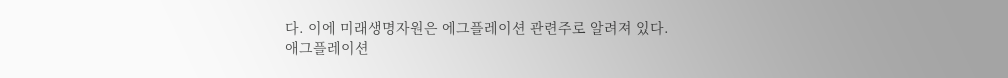다. 이에 미래생명자원은 에그플레이션 관련주로 알려져 있다.
애그플레이션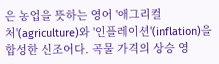은 농업을 뜻하는 영어 '애그리컬처'(agriculture)와 '인플레이션'(inflation)을 합성한 신조어다. 곡물 가격의 상승 영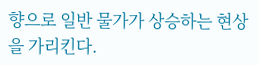향으로 일반 물가가 상승하는 현상을 가리킨다.